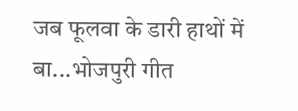जब फूलवा के डारी हाथों में बा...भोजपुरी गीत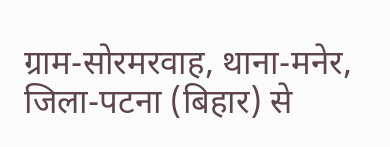ग्राम-सोरमरवाह, थाना-मनेर, जिला-पटना (बिहार) से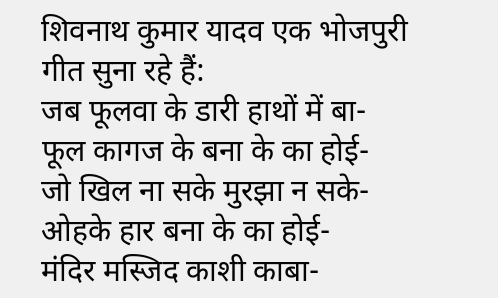शिवनाथ कुमार यादव एक भोजपुरी गीत सुना रहे हैं:
जब फूलवा के डारी हाथों में बा-
फूल कागज के बना के का होई-
जो खिल ना सके मुरझा न सके-
ओहके हार बना के का होई-
मंदिर मस्जिद काशी काबा-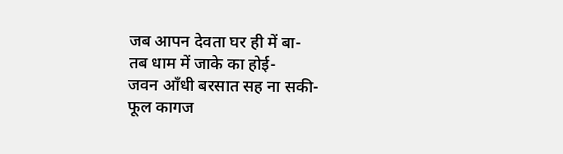जब आपन देवता घर ही में बा-
तब धाम में जाके का होई-
जवन आँधी बरसात सह ना सकी-
फूल कागज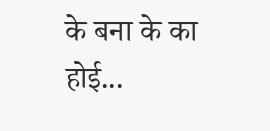के बना के का होई...